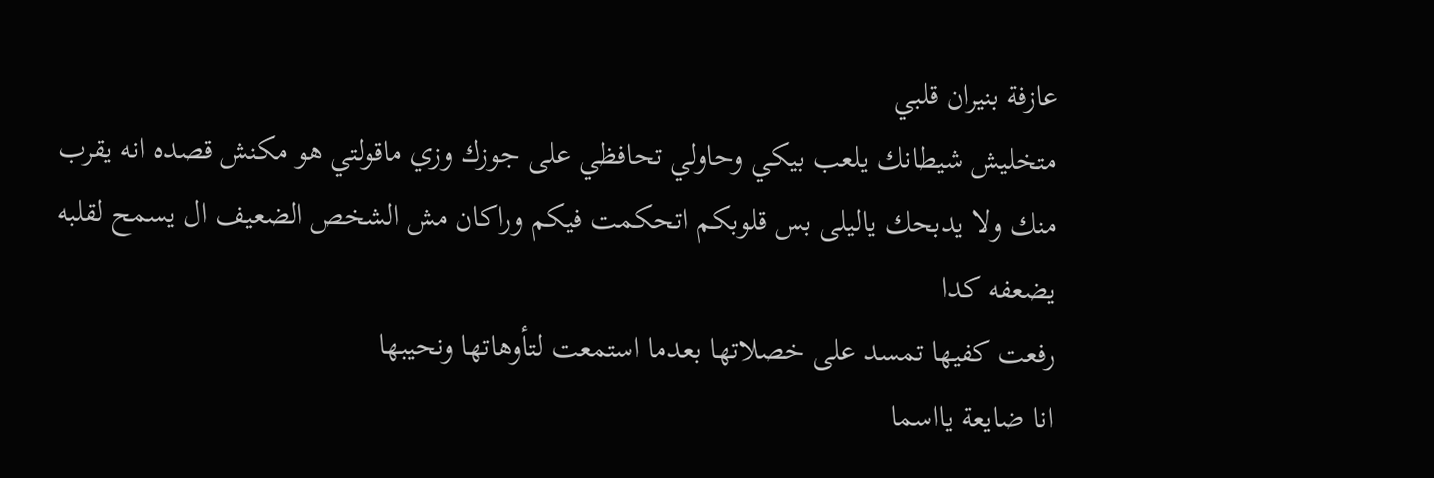عازفة بنيران قلبي
متخليش شيطانك يلعب بيكي وحاولي تحافظي على جوزك وزي ماقولتي هو مكنش قصده انه يقرب منك ولا يدبحك ياليلى بس قلوبكم اتحكمت فيكم وراكان مش الشخص الضعيف ال يسمح لقلبه يضعفه كدا
رفعت كفيها تمسد على خصلاتها بعدما استمعت لتأوهاتها ونحيبها
انا ضايعة يااسما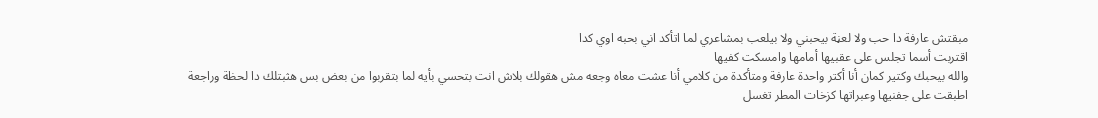مبقتش عارفة دا حب ولا لعڼة بيحبني ولا بيلعب بمشاعري لما اتأكد اني بحبه اوي كدا
اقتربت أسما تجلس على عقبيها أمامها وامسكت كفيها
والله بيحبك وكتير كمان أنا أكتر واحدة عارفة ومتأكدة من كلامي أنا عشت معاه وجعه مش هقولك بلاش انت بتحسي بأيه لما بتقربوا من بعض بس هثبتلك دا لحظة وراجعة
اطبقت على جفنيها وعبراتها كزخات المطر تغسل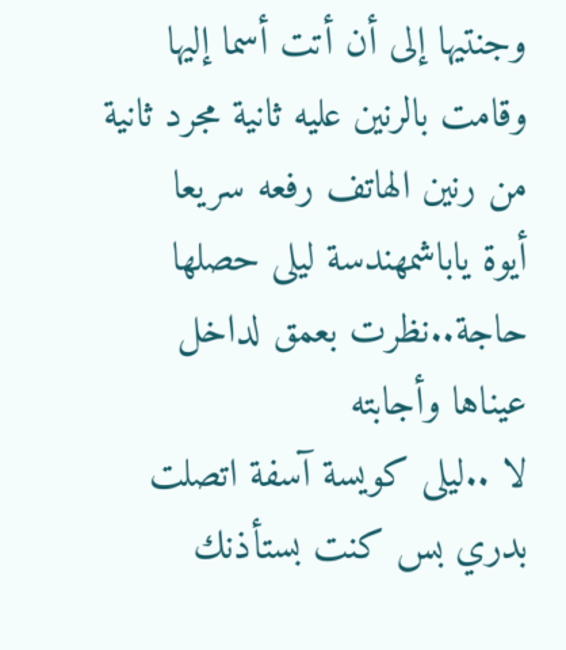وجنتيها إلى أن أتت أسما إليها وقامت بالرنين عليه ثانية مجرد ثانية من رنين الهاتف رفعه سريعا
أيوة ياباشمهندسة ليلى حصلها حاجة..نظرت بعمق لداخل عيناها وأجابته
لا ..ليلى كويسة آسفة اتصلت بدري بس كنت بستأذنك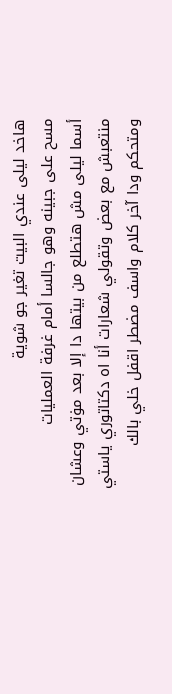هاخد ليلى عندي البيت تغير جو شوية
مسح على جبينه وهو جالسا أمام غرفة العمليات
أسما ليلى مش هتطلع من بيتها دا إلا بعد مۏتي وعشان منتعبش مع بعض وتقولي شعارات أنا اه دكتاتوري ياستي ومتحكم ودا آخر كلام واسف مضطر اقفل خلي بالك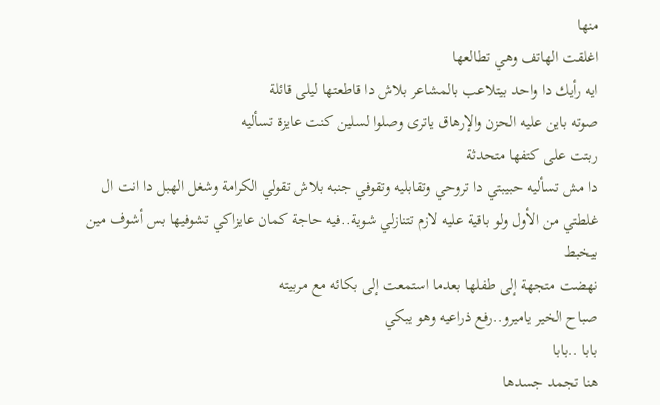منها
اغلقت الهاتف وهي تطالعها
ايه رأيك دا واحد بيتلاعب بالمشاعر بلاش دا قاطعتها ليلى قائلة
صوته باين عليه الحزن والإرهاق ياترى وصلوا لسلين كنت عايزة تسأليه
ربتت على كتفها متحدثة
دا مش تسأليه حبيبتي دا تروحي وتقابليه وتقوفي جنبه بلاش تقولي الكرامة وشغل الهبل دا انت ال غلطتي من الأول ولو باقية عليه لازم تتنازلي شوية..فيه حاجة كمان عايزاكي تشوفيها بس أشوف مين بيخبط
نهضت متجهة إلى طفلها بعدما استمعت إلى بكائه مع مربيته
صباح الخير ياميرو..رفع ذراعيه وهو يبكي
بابا ..بابا
هنا تجمد جسدها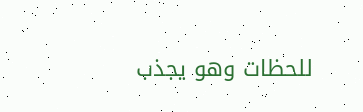للحظات وهو يجذب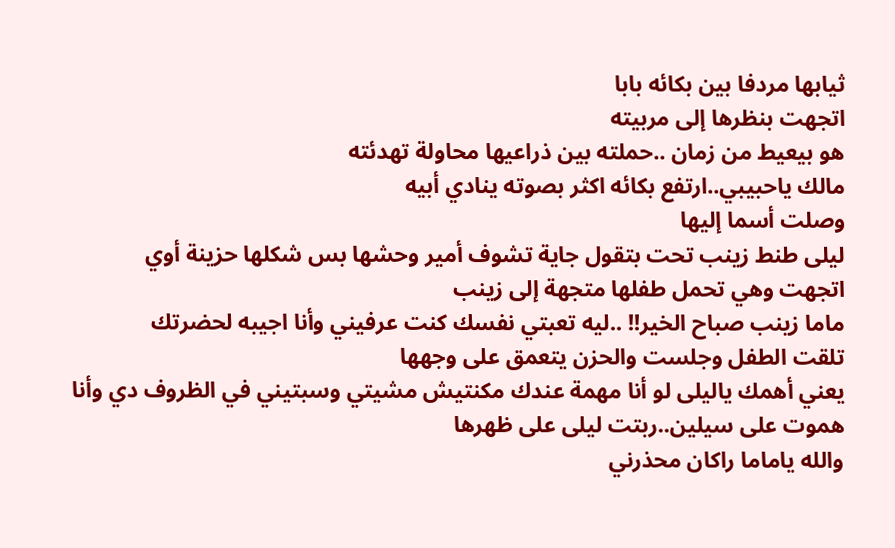ثيابها مردفا بين بكائه بابا
اتجهت بنظرها إلى مربيته
هو بيعيط من زمان ..حملته بين ذراعيها محاولة تهدئته
مالك ياحبيبي..ارتفع بكائه اكثر بصوته ينادي أبيه
وصلت أسما إليها
ليلى طنط زينب تحت بتقول جاية تشوف أمير وحشها بس شكلها حزينة أوي
اتجهت وهي تحمل طفلها متجهة إلى زينب
ماما زينب صباح الخير!! ..ليه تعبتي نفسك كنت عرفيني وأنا اجيبه لحضرتك
تلقت الطفل وجلست والحزن يتعمق على وجهها
يعني أهمك ياليلى لو أنا مهمة عندك مكنتيش مشيتي وسبتيني في الظروف دي وأنا ھموت على سيلين..ربتت ليلى على ظهرها
والله ياماما راكان محذرني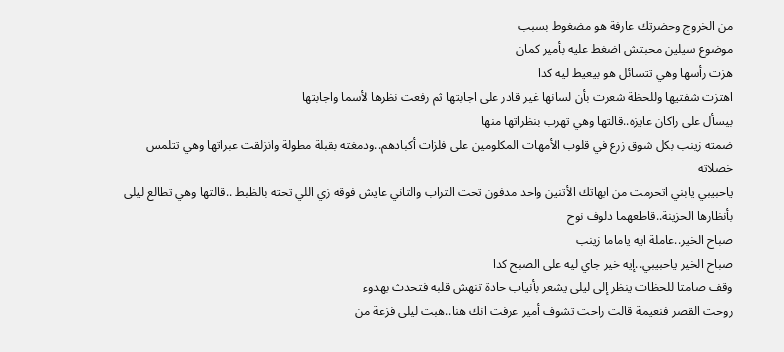من الخروج وحضرتك عارفة هو مضغوط بسبب
موضوع سيلين محبتش اضغط عليه بأمير كمان
هزت رأسها وهي تتسائل هو بيعيط ليه كدا
اهتزت شفتيها وللحظة شعرت بأن لسانها غير قادر على اجابتها ثم رفعت نظرها لأسما واجابتها
بيسأل على راكان عايزه..قالتها وهي تهرب بنظراتها منها
ضمته زينب بكل شوق زرع في قلوب الأمهات المكلومين على فلزات أكبادهم..ودمغته بقبلة مطولة وانزلقت عبراتها وهي تتلمس خصلاته
ياحبيبي يابني اتحرمت من ابهاتك الأتنين واحد مدفون تحت التراب والتاني عايش فوقه زي اللي تحته بالظبط ..قالتها وهي تطالع ليلى بأنظارها الحزينة..قاطعهما دلوف نوح
صباح الخير..عاملة ايه ياماما زينب
صباح الخير ياحبيبي..إيه خير جاي ليه على الصبح كدا
وقف صامتا للحظات ينظر إلى ليلى يشعر بأنياب حادة تنهش قلبه فتحدث بهدوء
روحت القصر فنعيمة قالت راحت تشوف أمير عرفت انك هنا..هبت ليلى فزعة من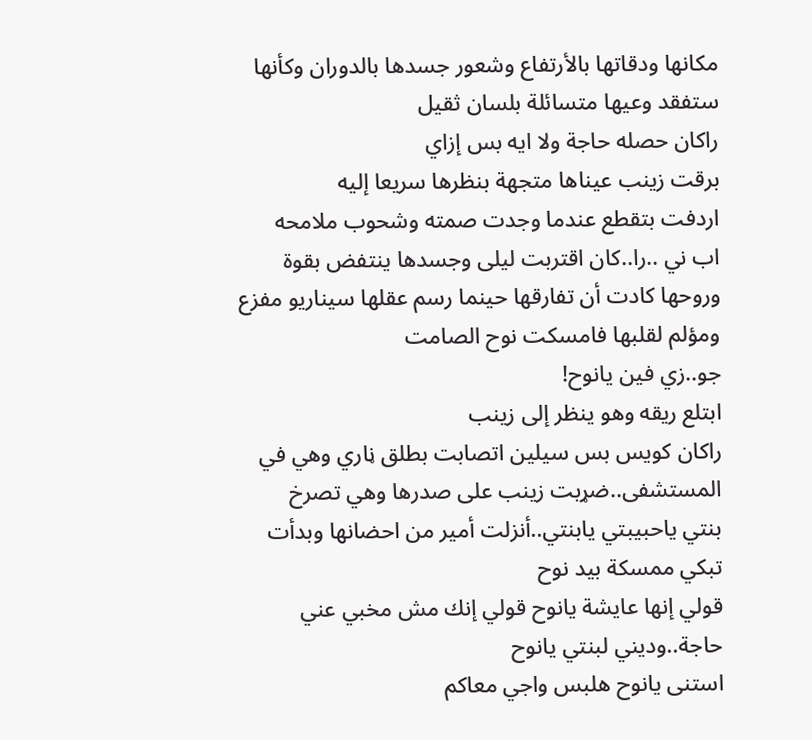مكانها ودقاتها بالأرتفاع وشعور جسدها بالدوران وكأنها ستفقد وعيها متسائلة بلسان ثقيل
راكان حصله حاجة ولا ايه بس إزاي
برقت زينب عيناها متجهة بنظرها سريعا إليه
اردفت بتقطع عندما وجدت صمته وشحوب ملامحه
اب ني ..را..كان اقتربت ليلى وجسدها ينتفض بقوة وروحها كادت أن تفارقها حينما رسم عقلها سيناريو مفزع ومؤلم لقلبها فامسكت نوح الصامت
جو..زي فين يانوح!
ابتلع ريقه وهو ينظر إلى زينب
راكان كويس بس سيلين اتصابت بطلق ڼاري وهي في المستشفى..ضړبت زينب على صدرها وهي تصرخ
بنتي ياحبيبتي يابنتي..أنزلت أمير من احضانها وبدأت تبكي ممسكة بيد نوح
قولي إنها عايشة يانوح قولي إنك مش مخبي عني حاجة..وديني لبنتي يانوح
استنى يانوح هلبس واجي معاكم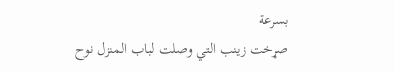بسرعة
صړخت زينب التي وصلت لباب المنزل نوح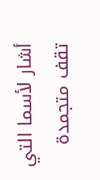أشار لأسما التي تقف متجمدة